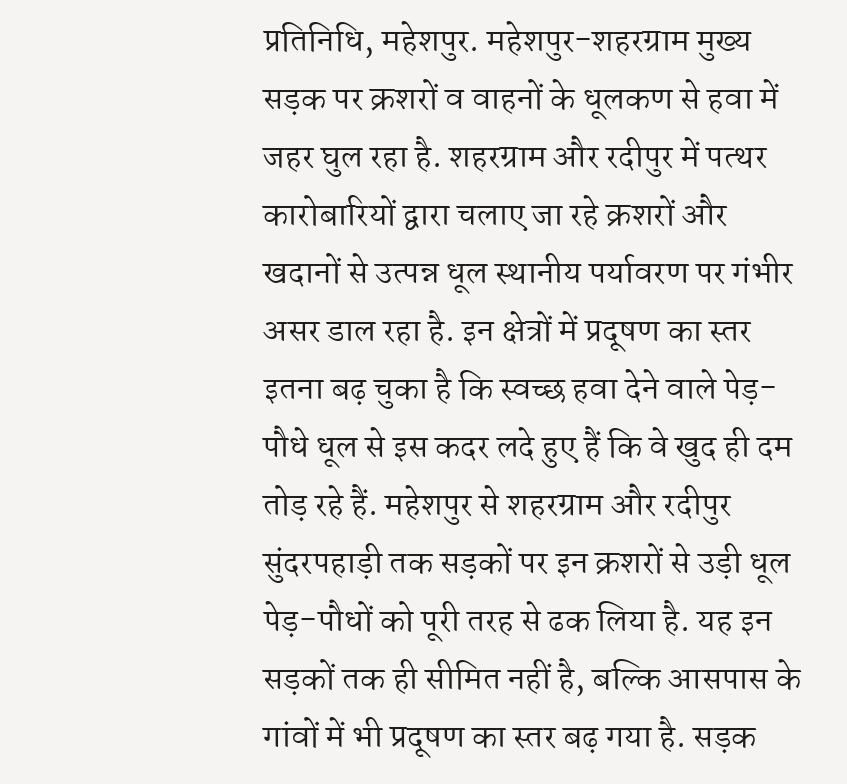प्रतिनिधि, महेशपुर. महेशपुर-शहरग्राम मुख्य सड़क पर क्रशरों व वाहनों के धूलकण से हवा में जहर घुल रहा है. शहरग्राम और रदीपुर में पत्थर कारोबारियों द्वारा चलाए जा रहे क्रशरों और खदानों से उत्पन्न धूल स्थानीय पर्यावरण पर गंभीर असर डाल रहा है. इन क्षेत्रों में प्रदूषण का स्तर इतना बढ़ चुका है कि स्वच्छ हवा देने वाले पेड़-पौधे धूल से इस कदर लदे हुए हैं कि वे खुद ही दम तोड़ रहे हैं. महेशपुर से शहरग्राम और रदीपुर सुंदरपहाड़ी तक सड़कों पर इन क्रशरों से उड़ी धूल पेड़-पौधों को पूरी तरह से ढक लिया है. यह इन सड़कों तक ही सीमित नहीं है, बल्कि आसपास के गांवों में भी प्रदूषण का स्तर बढ़ गया है. सड़क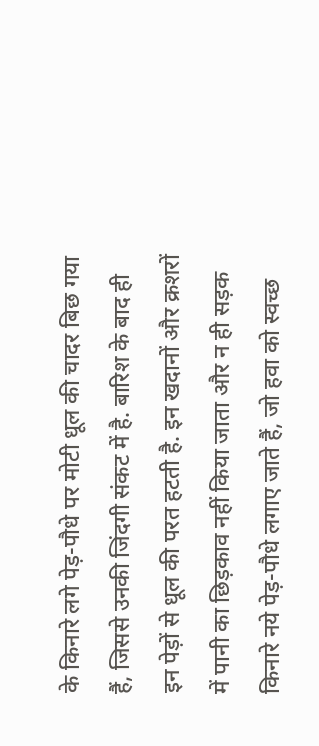के किनारे लगे पेड़-पौधे पर मोटी धूल की चादर बिछ गया हैं, जिससे उनकी जिंदगी संकट में है. बारिश के बाद ही इन पेड़ों से धूल की परत हटती है. इन खदानों और क्रशरों में पानी का छिड़काव नहीं किया जाता और न ही सड़क किनारे नये पेड़-पौधे लगाए जाते हैं, जो हवा को स्वच्छ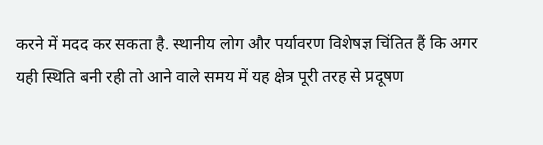करने में मदद कर सकता है. स्थानीय लोग और पर्यावरण विशेषज्ञ चिंतित हैं कि अगर यही स्थिति बनी रही तो आने वाले समय में यह क्षेत्र पूरी तरह से प्रदूषण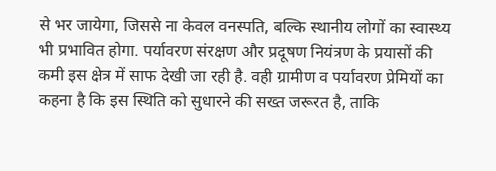से भर जायेगा, जिससे ना केवल वनस्पति, बल्कि स्थानीय लोगों का स्वास्थ्य भी प्रभावित होगा. पर्यावरण संरक्षण और प्रदूषण नियंत्रण के प्रयासों की कमी इस क्षेत्र में साफ देखी जा रही है. वही ग्रामीण व पर्यावरण प्रेमियों का कहना है कि इस स्थिति को सुधारने की सख्त जरूरत है, ताकि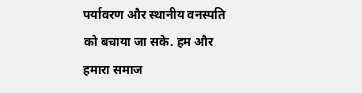पर्यावरण और स्थानीय वनस्पति को बचाया जा सके. हम और हमारा समाज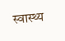स्वास्थ्य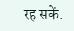रह सकें.